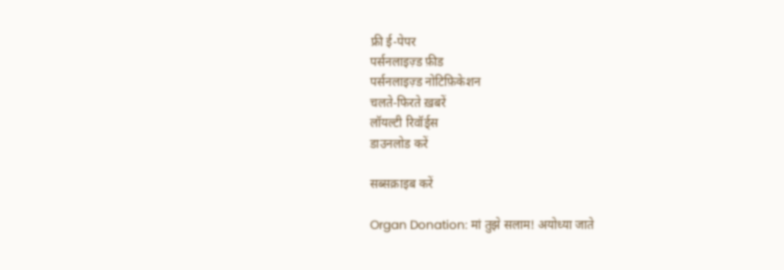फ्री ई-पेपर
पर्सनलाइज़्ड फ़ीड
पर्सनलाइज़्ड नोटिफ़िकेशन
चलते-फिरते ख़बरें
लॉयल्टी रिवॉर्ड्स
डाउनलोड करें

सब्सक्राइब करें

Organ Donation: मां तुझे सलाम! अयोध्या जाते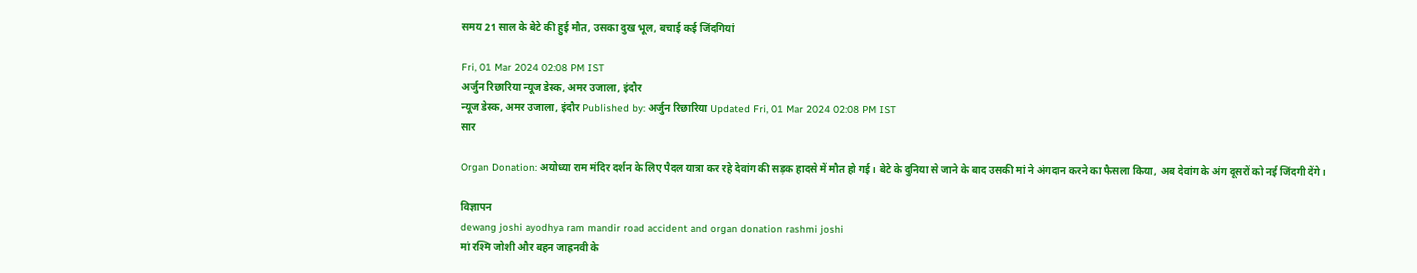समय 21 साल के बेटे की हुई मौत, उसका दुख भूल, बचाई कई जिंदगियां

Fri, 01 Mar 2024 02:08 PM IST
अर्जुन रिछारिया न्यूज डेस्क, अमर उजाला, इंदौर
न्यूज डेस्क, अमर उजाला, इंदौर Published by: अर्जुन रिछारिया Updated Fri, 01 Mar 2024 02:08 PM IST
सार

Organ Donation: अयोध्या राम मंदिर दर्शन के लिए पैदल यात्रा कर रहे देवांग की सड़क हादसे में मौत हो गई। बेटे के दुनिया से जाने के बाद उसकी मां ने अंगदान करने का फैसला किया, अब देवांग के अंग दूसरों को नई जिंदगी देंगे।

विज्ञापन
dewang joshi ayodhya ram mandir road accident and organ donation rashmi joshi
मां रश्मि जोशी और बहन जाह्रनवी के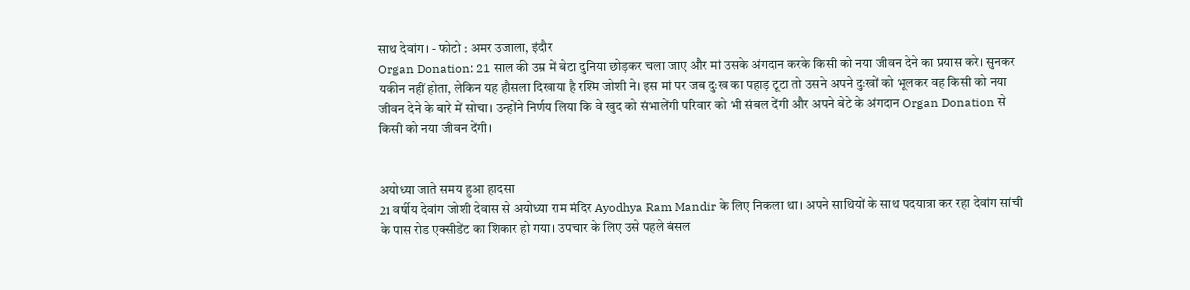साथ देवांग। - फोटो : अमर उजाला, इंदौर
Organ Donation: 21 साल की उम्र में बेटा दुनिया छोड़कर चला जाए और मां उसके अंगदान करके किसी को नया जीवन देने का प्रयास करे। सुनकर यकीन नहीं होता, लेकिन यह हौसला दिखाया है रश्मि जोशी ने। इस मां पर जब दुःख का पहाड़ टूटा तो उसने अपने दुःखों को भूलकर वह किसी को नया जीवन देने के बारे में सोचा। उन्होंने निर्णय लिया कि वे खुद को संभालेंगी परिवार को भी संबल देंगी और अपने बेटे के अंगदान Organ Donation से किसी को नया जीवन देंगी।


अयोध्या जाते समय हुआ हादसा
21 वर्षीय देवांग जोशी देवास से अयोध्या राम मंदिर Ayodhya Ram Mandir के लिए निकला था। अपने साथियों के साथ पदयात्रा कर रहा देवांग सांची के पास रोड एक्सीडेंट का शिकार हो गया। उपचार के लिए उसे पहले बंसल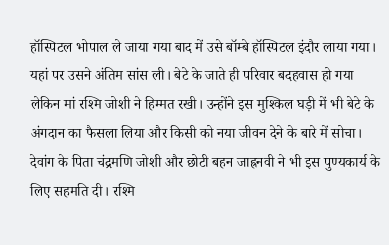हॉस्पिटल भोपाल ले जाया गया बाद में उसे बॉम्बे हॉस्पिटल इंदौर लाया गया। यहां पर उसने अंतिम सांस ली। बेटे के जाते ही परिवार बदहवास हो गया लेकिन मां रश्मि जोशी ने हिम्मत रखी। उन्होंने इस मुश्किल घड़ी में भी बेटे के अंगदान का फैसला लिया और किसी को नया जीवन देने के बारे में सोचा। देवांग के पिता चंद्रमणि जोशी और छोटी बहन जाह्रनवी ने भी इस पुण्यकार्य के लिए सहमति दी। रश्मि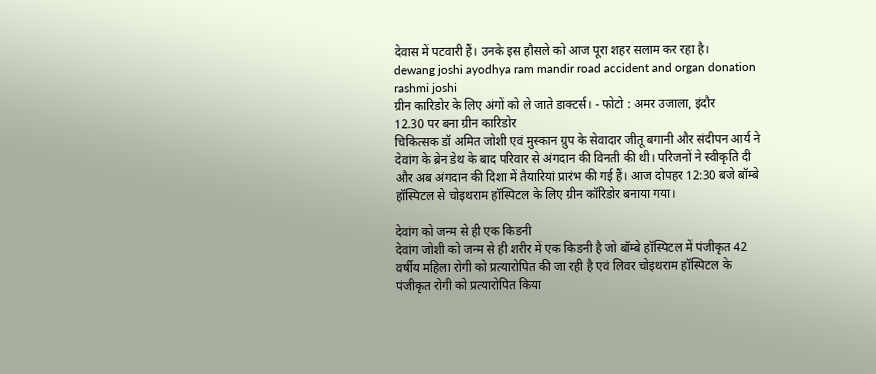देवास में पटवारी हैं। उनके इस हौसले को आज पूरा शहर सलाम कर रहा है।
dewang joshi ayodhya ram mandir road accident and organ donation rashmi joshi
ग्रीन कारिडोर के लिए अंगों को ले जाते डाक्टर्स। - फोटो : अमर उजाला, इंदौर
12.30 पर बना ग्रीन कारिडोर
चिकित्सक डॉ अमित जोशी एवं मुस्कान ग्रुप के सेवादार जीतू बगानी और संदीपन आर्य ने देवांग के ब्रेन डेथ के बाद परिवार से अंगदान की विनती की थी। परिजनों ने स्वीकृति दी और अब अंगदान की दिशा में तैयारियां प्रारंभ की गई हैं। आज दोपहर 12:30 बजे बॉम्बे हॉस्पिटल से चोइथराम हॉस्पिटल के लिए ग्रीन कॉरिडोर बनाया गया।

देवांग को जन्म से ही एक किडनी
देवांग जोशी को जन्म से ही शरीर में एक किडनी है जो बॉम्बे हॉस्पिटल में पंजीकृत 42 वर्षीय महिला रोगी को प्रत्यारोपित की जा रही है एवं लिवर चोइथराम हॉस्पिटल के पंजीकृत रोगी को प्रत्यारोपित किया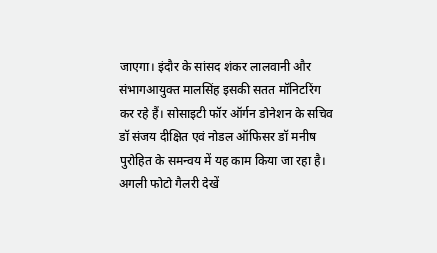जाएगा। इंदौर के सांसद शंकर लालवानी और संभागआयुक्त मालसिंह इसकी सतत मॉनिटरिंग कर रहे हैं। सोसाइटी फॉर ऑर्गन डोनेशन के सचिव डॉ संजय दीक्षित एवं नोडल ऑफिसर डॉ मनीष पुरोहित के समन्वय में यह काम किया जा रहा है।
अगली फोटो गैलरी देखें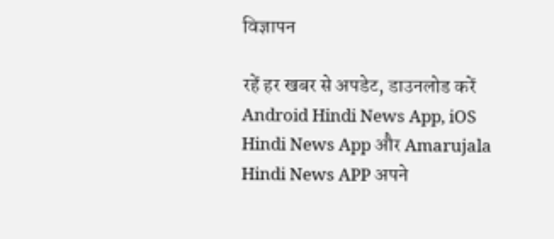विज्ञापन

रहें हर खबर से अपडेट, डाउनलोड करें Android Hindi News App, iOS Hindi News App और Amarujala Hindi News APP अपने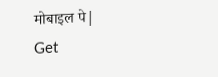मोबाइल पे|
Get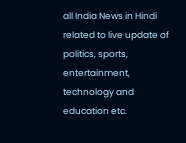all India News in Hindi related to live update of politics, sports, entertainment, technology and education etc.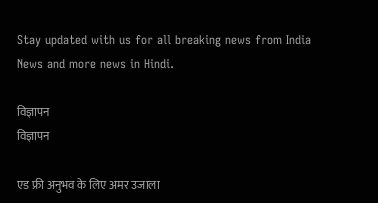Stay updated with us for all breaking news from India News and more news in Hindi.

विज्ञापन
विज्ञापन

एड फ्री अनुभव के लिए अमर उजाला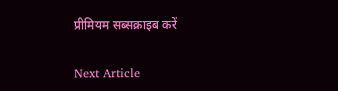प्रीमियम सब्सक्राइब करें

Next Article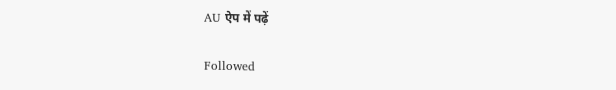AU ऐप में पढ़ें

Followed